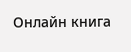Онлайн книга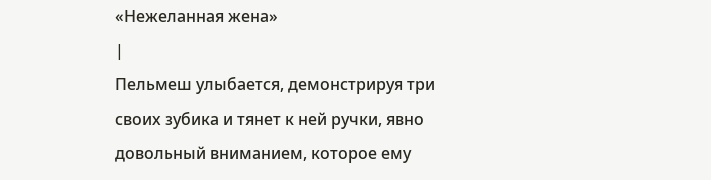«Нежеланная жена»
|
Пельмеш улыбается, демонстрируя три своих зубика и тянет к ней ручки, явно довольный вниманием, которое ему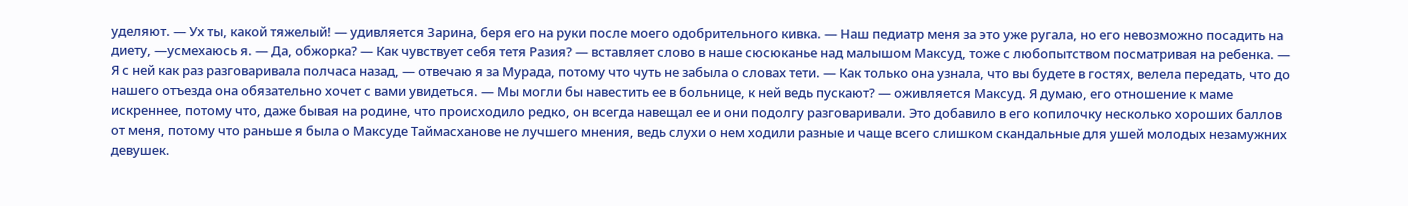уделяют. — Ух ты, какой тяжелый! — удивляется Зарина, беря его на руки после моего одобрительного кивка. — Наш педиатр меня за это уже ругала, но его невозможно посадить на диету, —усмехаюсь я. — Да, обжорка? — Как чувствует себя тетя Разия? — вставляет слово в наше сюсюканье над малышом Максуд, тоже с любопытством посматривая на ребенка. — Я с ней как раз разговаривала полчаса назад, — отвечаю я за Мурада, потому что чуть не забыла о словах тети. — Как только она узнала, что вы будете в гостях, велела передать, что до нашего отъезда она обязательно хочет с вами увидеться. — Мы могли бы навестить ее в больнице, к ней ведь пускают? — оживляется Максуд. Я думаю, его отношение к маме искреннее, потому что, даже бывая на родине, что происходило редко, он всегда навещал ее и они подолгу разговаривали. Это добавило в его копилочку несколько хороших баллов от меня, потому что раньше я была о Максуде Таймасханове не лучшего мнения, ведь слухи о нем ходили разные и чаще всего слишком скандальные для ушей молодых незамужних девушек.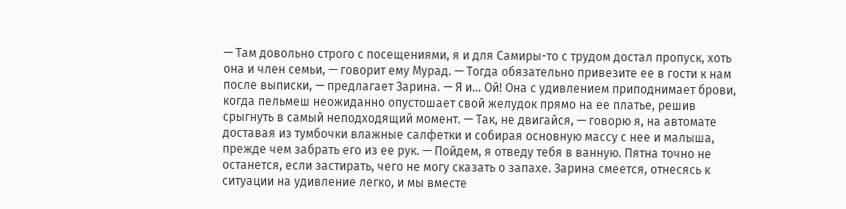— Там довольно строго с посещениями, я и для Самиры-то с трудом достал пропуск, хоть она и член семьи, — говорит ему Мурад. — Тогда обязательно привезите ее в гости к нам после выписки, — предлагает Зарина. — Я и… Ой! Она с удивлением приподнимает брови, когда пельмеш неожиданно опустошает свой желудок прямо на ее платье, решив срыгнуть в самый неподходящий момент. — Так, не двигайся, — говорю я, на автомате доставая из тумбочки влажные салфетки и собирая основную массу с нее и малыша, прежде чем забрать его из ее рук. — Пойдем, я отведу тебя в ванную. Пятна точно не останется, если застирать, чего не могу сказать о запахе. Зарина смеется, отнесясь к ситуации на удивление легко, и мы вместе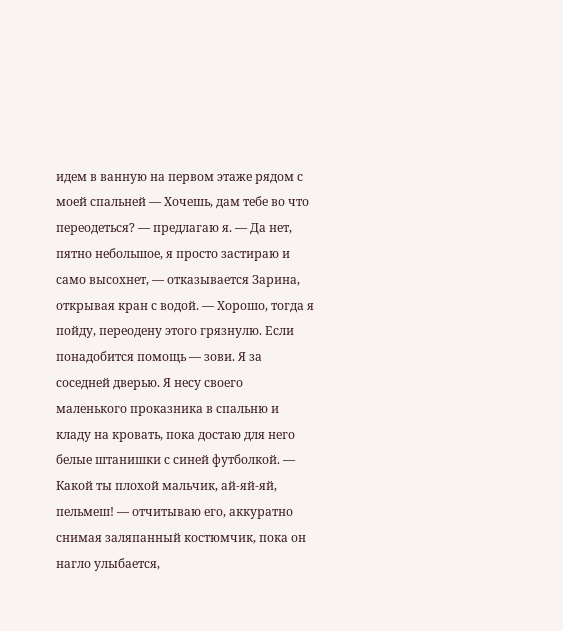идем в ванную на первом этаже рядом с моей спальней — Хочешь, дам тебе во что переодеться? — предлагаю я. — Да нет, пятно небольшое, я просто застираю и само высохнет, — отказывается Зарина, открывая кран с водой. — Хорошо, тогда я пойду, переодену этого грязнулю. Если понадобится помощь — зови. Я за соседней дверью. Я несу своего маленького проказника в спальню и кладу на кровать, пока достаю для него белые штанишки с синей футболкой. — Какой ты плохой мальчик, ай-яй-яй, пельмеш! — отчитываю его, аккуратно снимая заляпанный костюмчик, пока он нагло улыбается,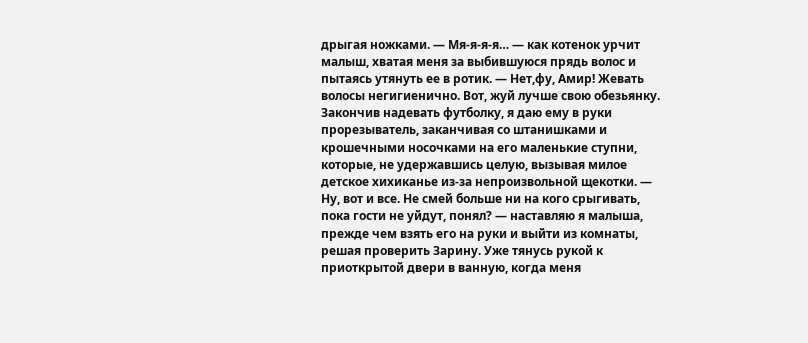дрыгая ножками. — Мя-я-я-я… — как котенок урчит малыш, хватая меня за выбившуюся прядь волос и пытаясь утянуть ее в ротик. — Нет,фу, Амир! Жевать волосы негигиенично. Вот, жуй лучше свою обезьянку. Закончив надевать футболку, я даю ему в руки прорезыватель, заканчивая со штанишками и крошечными носочками на его маленькие ступни, которые, не удержавшись целую, вызывая милое детское хихиканье из-за непроизвольной щекотки. — Ну, вот и все. Не смей больше ни на кого срыгивать, пока гости не уйдут, понял? — наставляю я малыша, прежде чем взять его на руки и выйти из комнаты, решая проверить Зарину. Уже тянусь рукой к приоткрытой двери в ванную, когда меня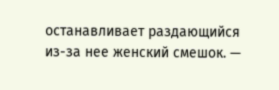останавливает раздающийся из-за нее женский смешок. —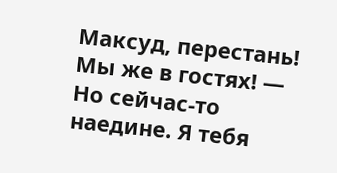Максуд, перестань! Мы же в гостях! — Но сейчас-то наедине. Я тебя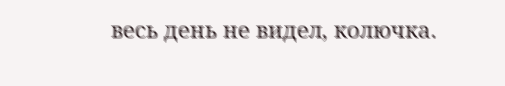весь день не видел, колючка.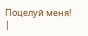Поцелуй меня! |